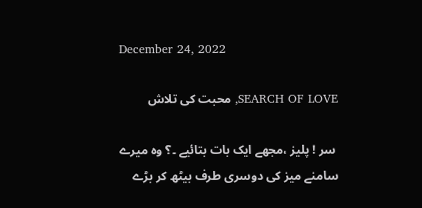December 24, 2022

SEARCH OF LOVE, محبت کی تلاش

 سر ! پلیز ،مجهے ایک بات بتائیے ۔؟ وہ میرے سامنے میز کی دوسری طرف بیٹھ کر بڑے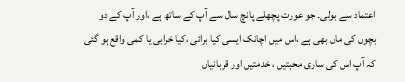اعتماد سے بولی۔ جو عورت پچهلے پانچ سال سے آپ کے ساتھ ہے ،اور آپ کے دو بچوں کی ماں بهی ہے ،اس میں اچانک ایسی کیا برائی ،کیا خرابی یا کمی واقع ہو گئی کہ آپ اس کی ساری محبتیں ، خدمتیں اور قربانیاں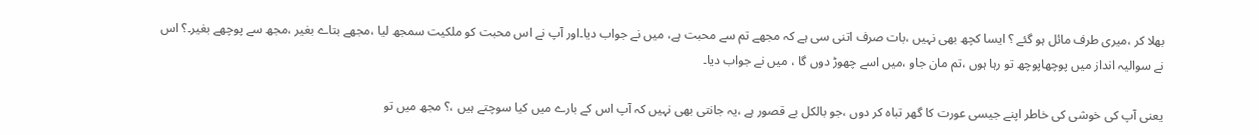بهلا کر ،میری طرف مائل ہو گئے ؟ ایسا کچھ بهی نہیں ،بات صرف اتنی سی ہے کہ مجهے تم سے محبت ہے، میں نے جواب دیا۔اور آپ نے اس محبت کو ملکیت سمجھ لیا ،مجهے بتاے بغیر ،مجھ سے پوچهے بغیر۔؟ اس نے سوالیہ انداز میں پوچھاپوچھ تو رہا ہوں ،تم مان جاو ،میں اسے چهوڑ دوں گا ، میں نے جواب دیا۔

یعنی آپ کی خوشی کی خاطر اپنے جیسی عورت کا گهر تباہ کر دوں ،جو بالکل بے قصور ہے ،یہ جانتی بهی نہیں کہ آپ اس کے بارے میں کیا سوچتے ہیں ،؟ مجھ میں تو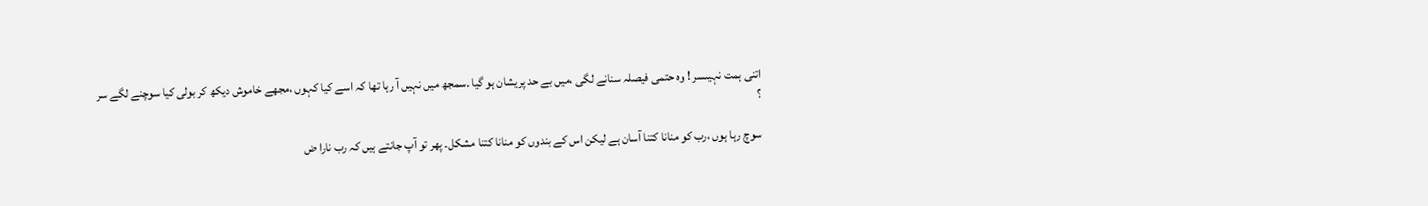اتنی ہمت نہیںسر ! وہ حتمی فیصلہ سنانے لگی ،میں بے حد پریشان ہو گیا .سمجھ میں نہیں آ رہا تها کہ اسے کیا کہوں ،مجهے خاموش دیکھ کر بولی کیا سوچنے لگے سر ؟

سوچ رہا ہوں ،رب کو منانا کتنا آسان ہے لیکن اس کے بندوں کو منانا کتنا مشکل۔ پهر تو آپ جانتے ہیں کہ رب نارا ض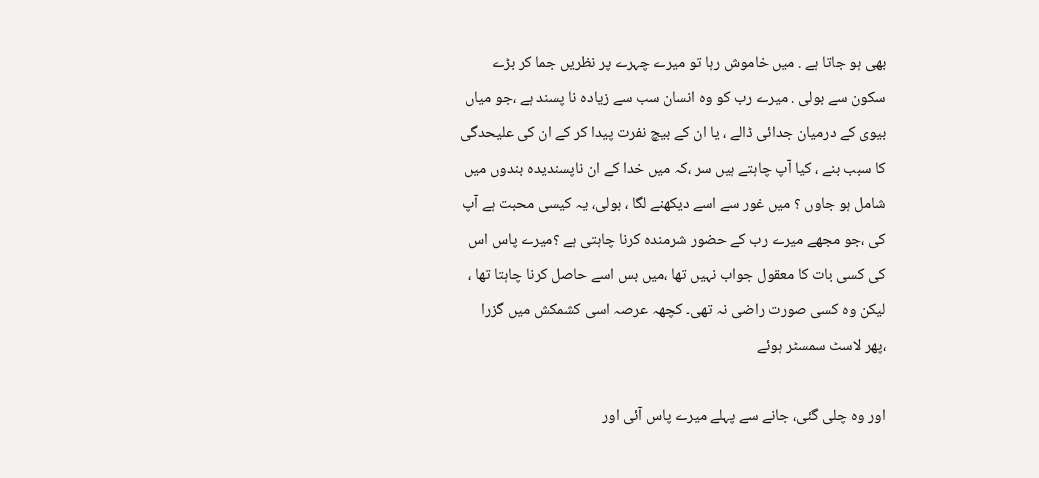بهی ہو جاتا ہے . میں خاموش رہا تو میرے چہرے پر نظریں جما کر بڑے سکون سے بولی . میرے رب کو وہ انسان سب سے زیادہ نا پسند ہے ،جو میاں بیوی کے درمیان جدائی ڈالے ، یا ان کے بیچ نفرت پیدا کر کے ان کی علیحدگی کا سبب بنے ، کیا آپ چاہتے ہیں سر ،کہ میں خدا کے ان ناپسندیدہ بندوں میں شامل ہو جاوں ؟ میں غور سے اسے دیکهنے لگا ، بولی، یہ کیسی محبت ہے آپ کی ،جو مجهے میرے رب کے حضور شرمندہ کرنا چاہتی ہے ؟میرے پاس اس کی کسی بات کا معقول جواب نہیں تها ،میں بس اسے حاصل کرنا چاہتا تها ، لیکن وہ کسی صورت راضی نہ تهی۔ کچهہ عرصہ اسی کشمکش میں گزرا ،پهر لاسٹ سمسٹر ہوئے

اور وہ چلی گئی، جانے سے پہلے میرے پاس آئی اور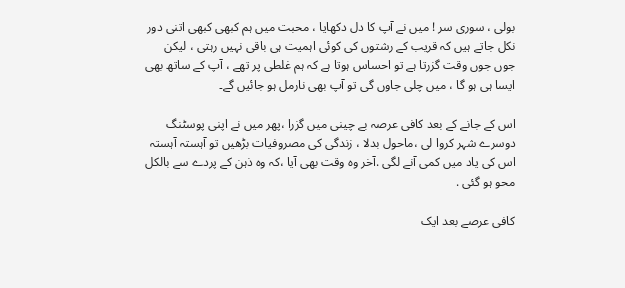بولی ، سوری سر ! میں نے آپ کا دل دکهایا ، محبت میں ہم کبهی کبهی اتنی دور نکل جاتے ہیں کہ قریب کے رشتوں کی کوئی اہمیت ہی باقی نہیں رہتی ، لیکن جوں جوں وقت گزرتا ہے تو احساس ہوتا ہے کہ ہم غلطی پر تهے ، آپ کے ساتھ بهی ایسا ہی ہو گا ، میں چلی جاوں گی تو آپ بهی نارمل ہو جائیں گے۔

اس کے جانے کے بعد کافی عرصہ بے چینی میں گزرا ،پهر میں نے اپنی پوسٹنگ دوسرے شہر کروا لی ،ماحول بدلا ، زندگی کی مصروفیات بڑهیں تو آہستہ آہستہ اس کی یاد میں کمی آنے لگی .آخر وہ وقت بهی آیا ،کہ وہ ذہن کے پردے سے بالکل محو ہو گئی .

کافی عرصے بعد ایک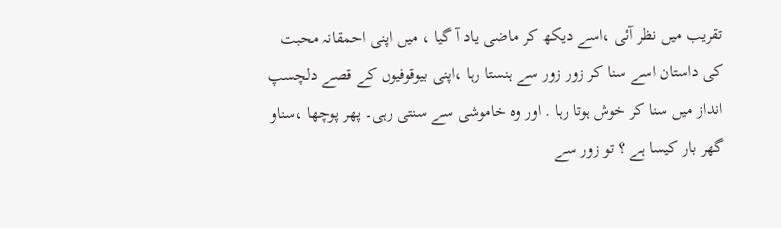تقریب میں نظر آئی ،اسے دیکھ کر ماضی یاد آ گیا ، میں اپنی احمقانہ محبت کی داستان اسے سنا کر زور زور سے ہنستا رہا ،اپنی بیوقوفیوں کے قصے دلچسپ انداز میں سنا کر خوش ہوتا رہا . اور وہ خاموشی سے سنتی رہی۔ پهر پوچها ،سناو گهر بار کیسا ہے ؟ تو زور سے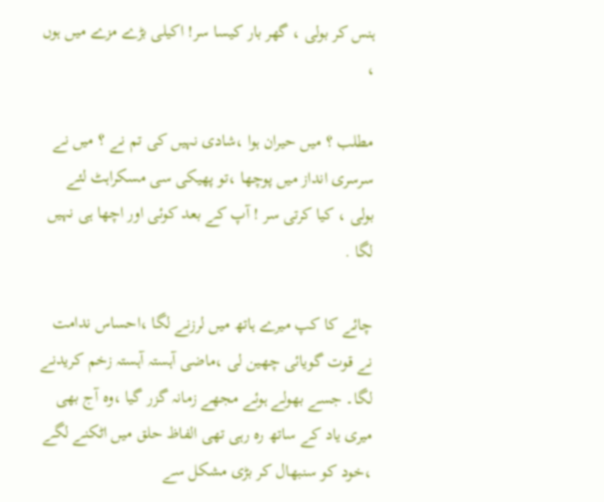ہنس کر بولی ، گهر بار کیسا سر! اکیلی بڑے مزے میں ہوں ،

مطلب ؟ میں حیران ہوا ،شادی نہیں کی تم نے ؟ میں نے سرسری انداز میں پوچها ،تو پهیکی سی مسکراہٹ لئے بولی ، کیا کرتی سر ! آپ کے بعد کوئی اور اچها ہی نہیں لگا .

چائے کا کپ میرے ہاتھ میں لرزنے لگا ،احساس ندامت نے قوت گویائی چهین لی ،ماضی آہستہ آہستہ زخم کریدنے لگا۔ جسے بهولے ہوئے مجهے زمانہ گزر گیا ،وہ آج بهی میری یاد کے ساتھ رہ رہی تهی الفاظ حلق میں اٹکنے لگے ،خود کو سنبهال کر بڑی مشکل سے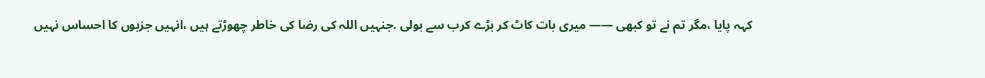کہہ پایا ،مگر تم نے تو کبهی —— میری بات کاٹ کر بڑے کرب سے بولی .جنہیں اللہ کی رضا کی خاطر چهوڑتے ہیں ،انہیں جزبوں کا احساس نہیں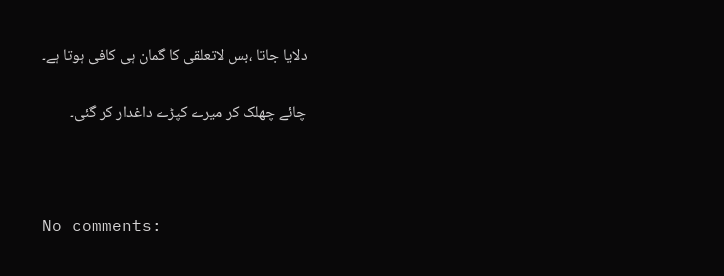دلایا جاتا ،بس لاتعلقی کا گمان ہی کافی ہوتا ہے۔

چائے چهلک کر میرے کپڑے داغدار کر گئی۔



No comments: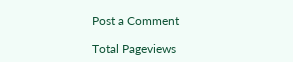Post a Comment

Total Pageviews